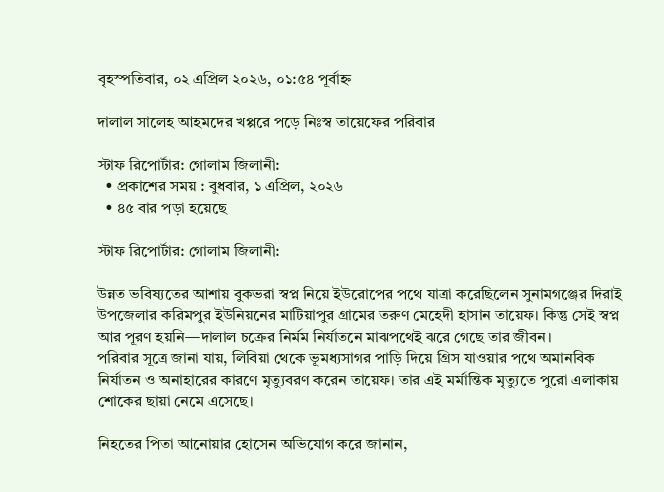বৃহস্পতিবার, ০২ এপ্রিল ২০২৬, ০১:৫৪ পূর্বাহ্ন

দালাল সালেহ আহমদের খপ্পরে পড়ে নিঃস্ব তায়েফের পরিবার

স্টাফ রিপোর্টার: গোলাম জিলানী:
  • প্রকাশের সময় : বুধবার, ১ এপ্রিল, ২০২৬
  • ৪৫ বার পড়া হয়েছে

স্টাফ রিপোর্টার: গোলাম জিলানী:

উন্নত ভবিষ্যতের আশায় বুকভরা স্বপ্ন নিয়ে ইউরোপের পথে যাত্রা করেছিলেন সুনামগঞ্জের দিরাই উপজেলার করিমপুর ইউনিয়নের মাটিয়াপুর গ্রামের তরুণ মেহেদী হাসান তায়েফ। কিন্তু সেই স্বপ্ন আর পূরণ হয়নি—দালাল চক্রের নির্মম নির্যাতনে মাঝপথেই ঝরে গেছে তার জীবন।
পরিবার সূত্রে জানা যায়, লিবিয়া থেকে ভূমধ্যসাগর পাড়ি দিয়ে গ্রিস যাওয়ার পথে অমানবিক নির্যাতন ও অনাহারের কারণে মৃত্যুবরণ করেন তায়েফ। তার এই মর্মান্তিক মৃত্যুতে পুরো এলাকায় শোকের ছায়া নেমে এসেছে।

নিহতের পিতা আনোয়ার হোসেন অভিযোগ করে জানান,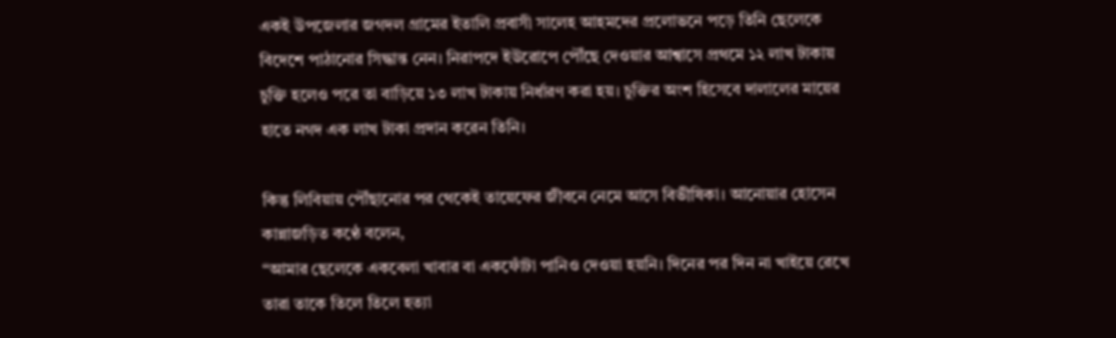একই উপজেলার জগদল গ্রামের ইতালি প্রবাসী সালেহ আহমদের প্রলোভনে পড়ে তিনি ছেলেকে বিদেশে পাঠানোর সিদ্ধান্ত নেন। নিরাপদে ইউরোপে পৌঁছে দেওয়ার আশ্বাসে প্রথমে ১২ লাখ টাকায় চুক্তি হলেও পরে তা বাড়িয়ে ১৩ লাখ টাকায় নির্ধারণ করা হয়। চুক্তির অংশ হিসেবে দালালের মায়ের হাতে নগদ এক লাখ টাকা প্রদান করেন তিনি।

কিন্তু লিবিয়ায় পৌঁছানোর পর থেকেই তায়েফের জীবনে নেমে আসে বিভীষিকা। আনোয়ার হোসেন কান্নাজড়িত কণ্ঠে বলেন,
“আমার ছেলেকে একবেলা খাবার বা একফোঁটা পানিও দেওয়া হয়নি। দিনের পর দিন না খাইয়ে রেখে তারা তাকে তিলে তিলে হত্যা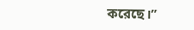করেছে।”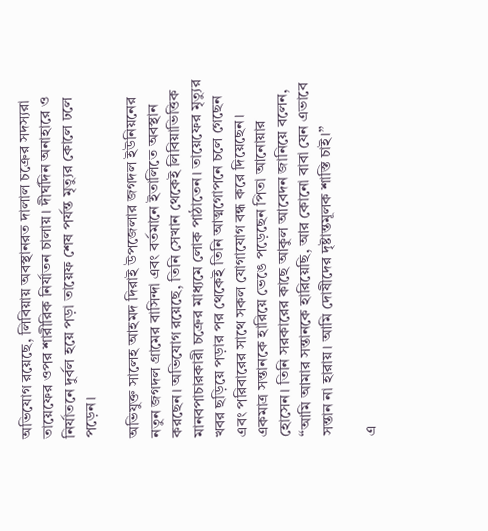অভিযোগ রয়েছে, লিবিয়ায় অবস্থানরত দালাল চক্রের সদস্যরা তায়েফের ওপর শারীরিক নির্যাতন চালায়। দীর্ঘদিন অনাহারে ও নির্যাতনে দুর্বল হয়ে পড়া তায়েফ শেষ পর্যন্ত মৃত্যুর কোলে ঢলে পড়েন।

অভিযুক্ত সালেহ আহমদ দিরাই উপজেলার জগদল ইউনিয়নের নতুন জগদল গ্রামের বাসিন্দা এবং বর্তমানে ইতালিতে অবস্থান করছেন। অভিযোগ রয়েছে, তিনি সেখান থেকেই লিবিয়াভিত্তিক মানবপাচারকারী চক্রের মাধ্যমে লোক পাঠাতেন। তায়েফের মৃত্যুর খবর ছড়িয়ে পড়ার পর থেকেই তিনি আত্মগোপনে চলে গেছেন এবং পরিবারের সাথে সকল যোগাযোগ বন্ধ করে দিয়েছেন।
একমাত্র সন্তানকে হারিয়ে ভেঙে পড়েছেন পিতা আনোয়ার হোসেন। তিনি সরকারের কাছে আকুল আবেদন জানিয়ে বলেন,
“আমি আমার সন্তানকে হারিয়েছি, আর কোনো বাবা যেন এভাবে সন্তান না হারায়। আমি দোষীদের দৃষ্টান্তমূলক শাস্তি চাই।”

এ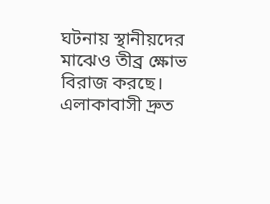ঘটনায় স্থানীয়দের মাঝেও তীব্র ক্ষোভ বিরাজ করছে। এলাকাবাসী দ্রুত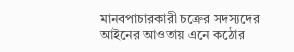মানবপাচারকারী চক্রের সদস্যদের আইনের আওতায় এনে কঠোর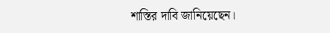শাস্তির দাবি জানিয়েছেন।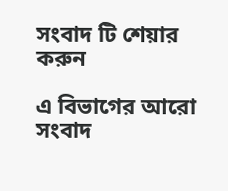সংবাদ টি শেয়ার করুন

এ বিভাগের আরো সংবাদ